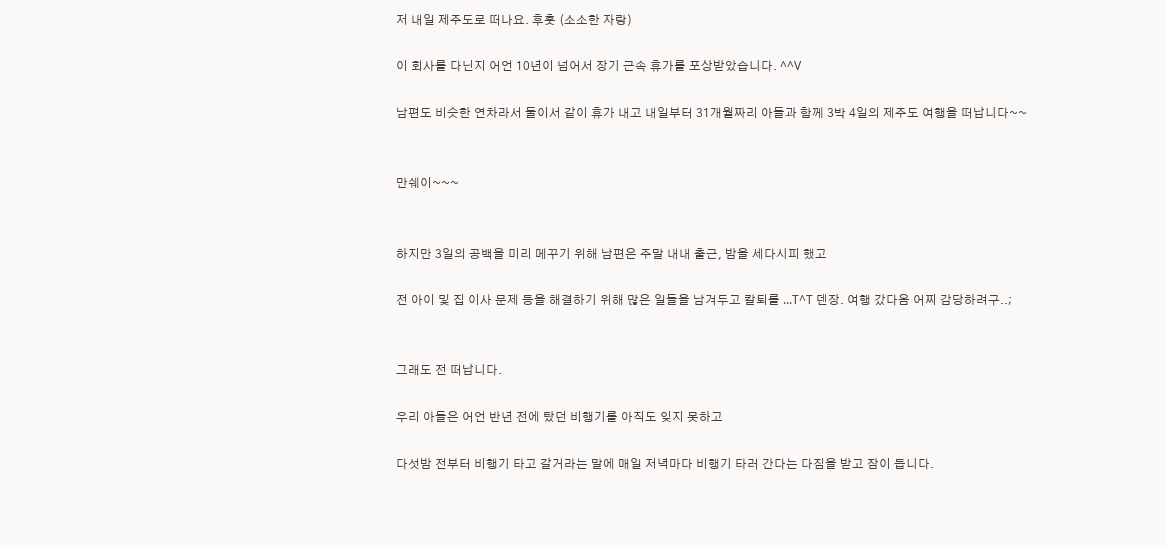저 내일 제주도로 떠나요. 후훗 (소소한 자랑)

이 회사를 다닌지 어언 10년이 넘어서 장기 근속 휴가를 포상받았습니다. ^^V

남편도 비슷한 연차라서 둘이서 같이 휴가 내고 내일부터 31개월짜리 아들과 함께 3박 4일의 제주도 여행을 떠납니다~~


만쉐이~~~


하지만 3일의 공백을 미리 메꾸기 위해 남편은 주말 내내 출근, 밤을 세다시피 했고

전 아이 및 집 이사 문제 등을 해결하기 위해 많은 일들을 남겨두고 칼퇴를 ...T^T 덴장. 여행 갔다옴 어찌 감당하려구..;


그래도 전 떠납니다.

우리 아들은 어언 반년 전에 탔던 비행기를 아직도 잊지 못하고

다섯밤 전부터 비행기 타고 갈거라는 말에 매일 저녁마다 비행기 타러 간다는 다짐을 받고 잠이 듭니다.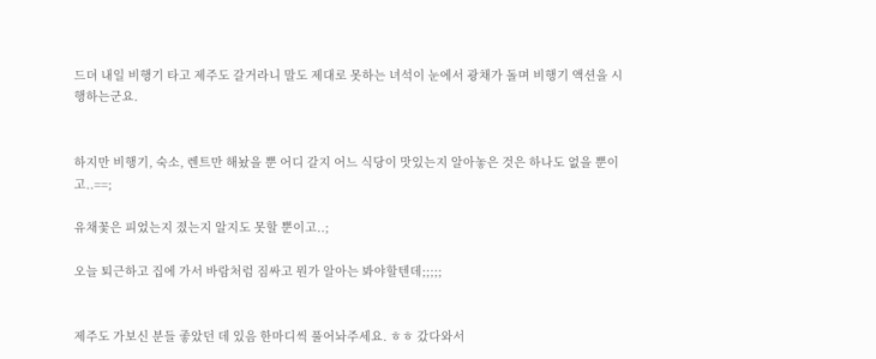드뎌 내일 비행기 타고 제주도 갈거라니 말도 제대로 못하는 녀석이 눈에서 광채가 돌며 비행기 액션을 시행하는군요.


하지만 비행기, 숙소, 렌트만 해놨을 뿐 어디 갈지 어느 식당이 맛있는지 알아놓은 것은 하나도 없을 뿐이고..==;

유채꽃은 피었는지 졌는지 알지도 못할 뿐이고..;

오늘 퇴근하고 집에 가서 바람처럼 짐싸고 뭔가 알아는 봐야할텐데;;;;;


제주도 가보신 분들 좋았던 데 있음 한마디씩 풀어놔주세요. ㅎㅎ 갔다와서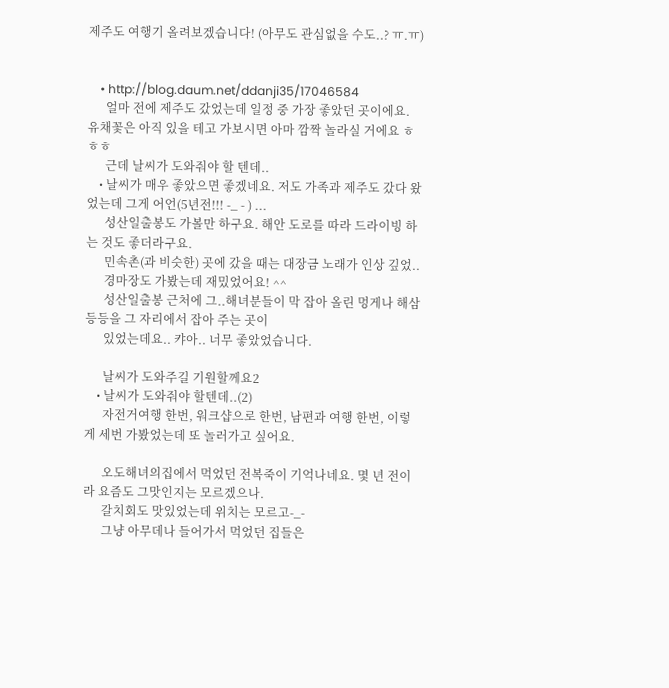제주도 여행기 올려보겠습니다! (아무도 관심없을 수도..? ㅠ.ㅠ)


    • http://blog.daum.net/ddanji35/17046584
      얼마 전에 제주도 갔었는데 일정 중 가장 좋았던 곳이에요. 유채꽃은 아직 있을 테고 가보시면 아마 깜짝 놀라실 거에요 ㅎㅎㅎ
      근데 날씨가 도와줘야 할 텐데..
    • 날씨가 매우 좋았으면 좋겠네요. 저도 가족과 제주도 갔다 왔었는데 그게 어언(5년전!!! -_ - ) ...
      성산일출봉도 가볼만 하구요. 해안 도로를 따라 드라이빙 하는 것도 좋더라구요.
      민속촌(과 비슷한) 곳에 갔을 때는 대장금 노래가 인상 깊었..
      경마장도 가봤는데 재밌었어요! ^^
      성산일출봉 근처에 그..해녀분들이 막 잡아 올린 멍게나 해삼 등등을 그 자리에서 잡아 주는 곳이
      있었는데요.. 캬아.. 너무 좋았었습니다.

      날씨가 도와주길 기원할께요2
    • 날씨가 도와줘야 할텐데..(2)
      자전거여행 한번, 워크샵으로 한번, 남편과 여행 한번, 이렇게 세번 가봤었는데 또 놀러가고 싶어요.

      오도해녀의집에서 먹었던 전복죽이 기억나네요. 몇 년 전이라 요즘도 그맛인지는 모르겠으나.
      갈치회도 맛있었는데 위치는 모르고-_-
      그냥 아무데나 들어가서 먹었던 집들은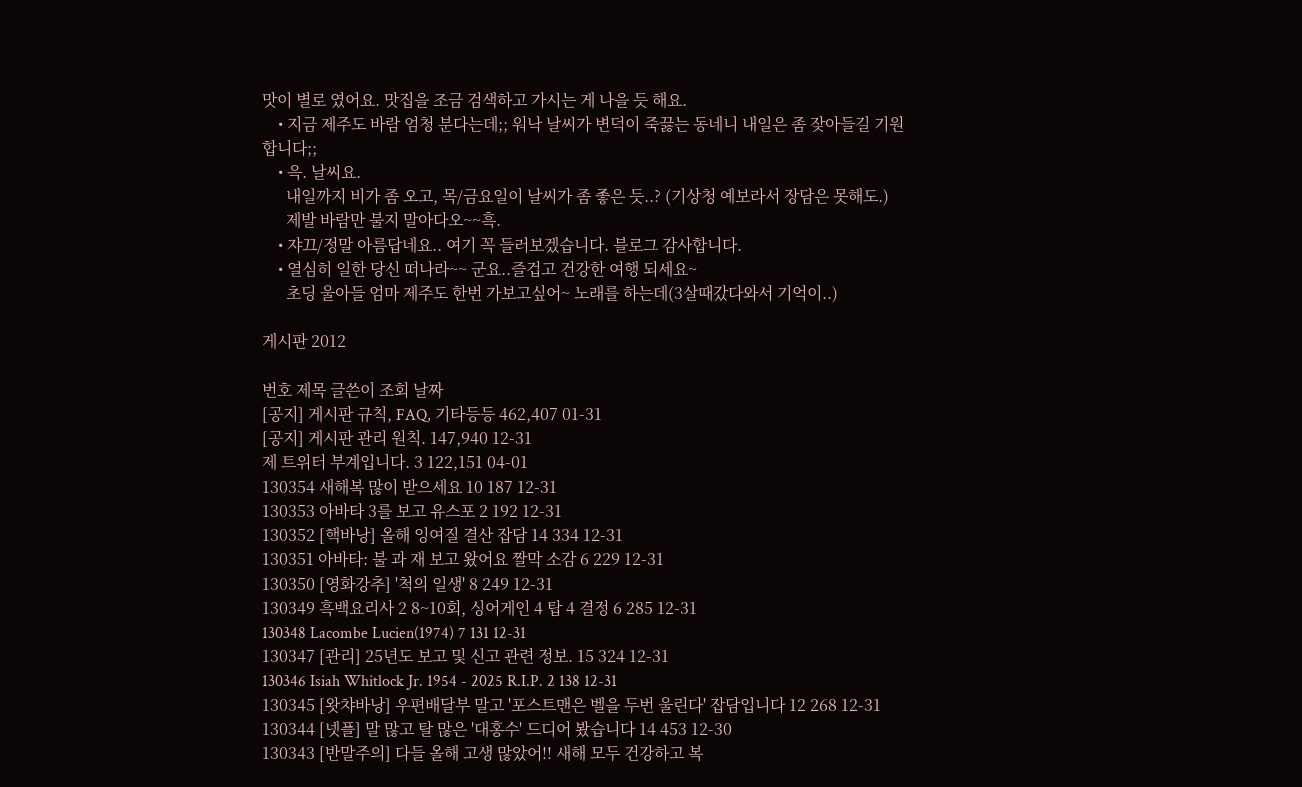맛이 별로 였어요. 맛집을 조금 검색하고 가시는 게 나을 듯 해요.
    • 지금 제주도 바람 엄청 분다는데;; 워낙 날씨가 변덕이 죽끓는 동네니 내일은 좀 잦아들길 기원합니다;;
    • 윽. 날씨요.
      내일까지 비가 좀 오고, 목/금요일이 날씨가 좀 좋은 듯..? (기상청 예보라서 장담은 못해도.)
      제발 바람만 불지 말아다오~~흑.
    • 쟈끄/정말 아름답네요.. 여기 꼭 들러보겠습니다. 블로그 감사합니다.
    • 열심히 일한 당신 떠나라~~ 군요..즐겁고 건강한 여행 되세요~
      초딩 울아들 엄마 제주도 한번 가보고싶어~ 노래를 하는데(3살때갔다와서 기억이..)

게시판 2012

번호 제목 글쓴이 조회 날짜
[공지] 게시판 규칙, FAQ, 기타등등 462,407 01-31
[공지] 게시판 관리 원칙. 147,940 12-31
제 트위터 부계입니다. 3 122,151 04-01
130354 새해복 많이 받으세요 10 187 12-31
130353 아바타 3를 보고 유스포 2 192 12-31
130352 [핵바낭] 올해 잉여질 결산 잡담 14 334 12-31
130351 아바타: 불 과 재 보고 왔어요 짤막 소감 6 229 12-31
130350 [영화강추] '척의 일생' 8 249 12-31
130349 흑백요리사 2 8~10회, 싱어게인 4 탑 4 결정 6 285 12-31
130348 Lacombe Lucien(1974) 7 131 12-31
130347 [관리] 25년도 보고 및 신고 관련 정보. 15 324 12-31
130346 Isiah Whitlock Jr. 1954 - 2025 R.I.P. 2 138 12-31
130345 [왓챠바낭] 우편배달부 말고 '포스트맨은 벨을 두번 울린다' 잡담입니다 12 268 12-31
130344 [넷플] 말 많고 탈 많은 '대홍수' 드디어 봤습니다 14 453 12-30
130343 [반말주의] 다들 올해 고생 많았어!! 새해 모두 건강하고 복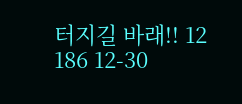터지길 바래!! 12 186 12-30